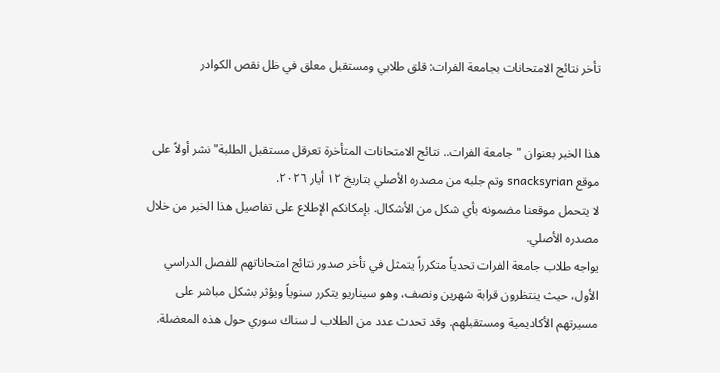تأخر نتائج الامتحانات بجامعة الفرات: قلق طلابي ومستقبل معلق في ظل نقص الكوادر


هذا الخبر بعنوان "جامعة الفرات.. نتائج الامتحانات المتأخرة تعرقل مستقبل الطلبة" نشر أولاً على موقع snacksyrian وتم جلبه من مصدره الأصلي بتاريخ ١٢ أيار ٢٠٢٦.
لا يتحمل موقعنا مضمونه بأي شكل من الأشكال. بإمكانكم الإطلاع على تفاصيل هذا الخبر من خلال مصدره الأصلي.
يواجه طلاب جامعة الفرات تحدياً متكرراً يتمثل في تأخر صدور نتائج امتحاناتهم للفصل الدراسي الأول، حيث ينتظرون قرابة شهرين ونصف، وهو سيناريو يتكرر سنوياً ويؤثر بشكل مباشر على مسيرتهم الأكاديمية ومستقبلهم. وقد تحدث عدد من الطلاب لـ سناك سوري حول هذه المعضلة.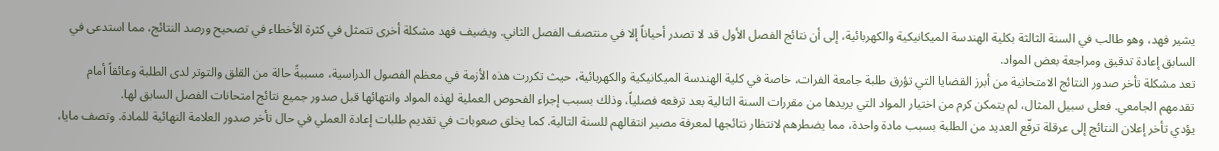يشير فهد، وهو طالب في السنة الثالثة بكلية الهندسة الميكانيكية والكهربائية، إلى أن نتائج الفصل الأول قد لا تصدر أحياناً إلا في منتصف الفصل الثاني. ويضيف فهد مشكلة أخرى تتمثل في كثرة الأخطاء في تصحيح ورصد النتائج، مما استدعى في السابق إعادة تدقيق ومراجعة بعض المواد.
تعد مشكلة تأخر صدور النتائج الامتحانية من أبرز القضايا التي تؤرق طلبة جامعة الفرات، خاصة في كلية الهندسة الميكانيكية والكهربائية، حيث تكررت هذه الأزمة في معظم الفصول الدراسية، مسببةً حالة من القلق والتوتر لدى الطلبة وعائقاً أمام تقدمهم الجامعي. فعلى سبيل المثال، لم يتمكن كرم من اختيار المواد التي يريدها من مقررات السنة التالية بعد ترفعه فصلياً، وذلك بسبب إجراء الفحوص العملية لهذه المواد وانتهائها قبل صدور جميع نتائج امتحانات الفصل السابق لها.
يؤدي تأخر إعلان النتائج إلى عرقلة ترفّع العديد من الطلبة بسبب مادة واحدة، مما يضطرهم لانتظار نتائجها لمعرفة مصير انتقالهم للسنة التالية. كما يخلق صعوبات في تقديم طلبات إعادة العملي في حال تأخر صدور العلامة النهائية للمادة. وتصف مايا،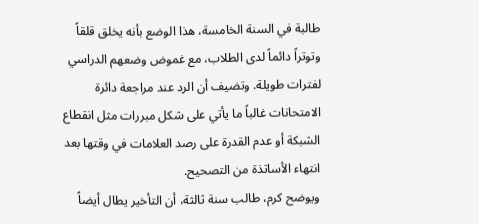طالبة في السنة الخامسة، هذا الوضع بأنه يخلق قلقاً وتوتراً دائماً لدى الطلاب، مع غموض وضعهم الدراسي لفترات طويلة. وتضيف أن الرد عند مراجعة دائرة الامتحانات غالباً ما يأتي على شكل مبررات مثل انقطاع الشبكة أو عدم القدرة على رصد العلامات في وقتها بعد انتهاء الأساتذة من التصحيح.
ويوضح كرم، طالب سنة ثالثة، أن التأخير يطال أيضاً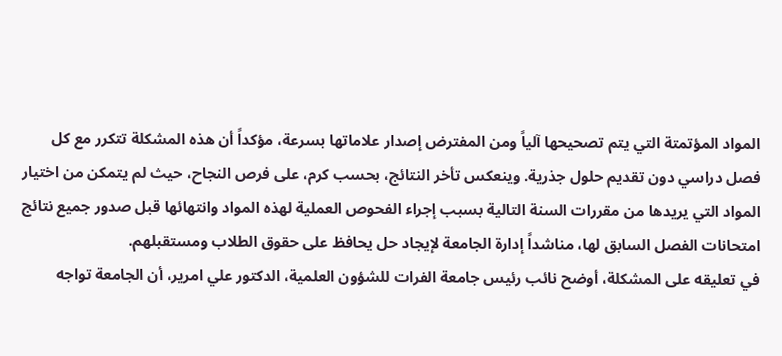المواد المؤتمتة التي يتم تصحيحها آلياً ومن المفترض إصدار علاماتها بسرعة، مؤكداً أن هذه المشكلة تتكرر مع كل فصل دراسي دون تقديم حلول جذرية. وينعكس تأخر النتائج، بحسب كرم، على فرص النجاح، حيث لم يتمكن من اختيار المواد التي يريدها من مقررات السنة التالية بسبب إجراء الفحوص العملية لهذه المواد وانتهائها قبل صدور جميع نتائج امتحانات الفصل السابق لها، مناشداً إدارة الجامعة لإيجاد حل يحافظ على حقوق الطلاب ومستقبلهم.
في تعليقه على المشكلة، أوضح نائب رئيس جامعة الفرات للشؤون العلمية، الدكتور علي امرير، أن الجامعة تواجه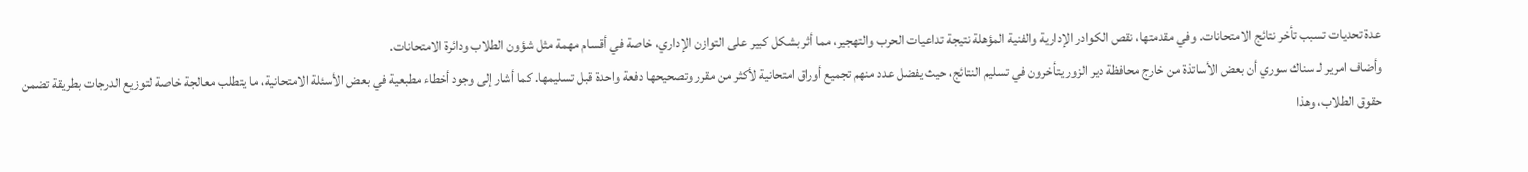عدة تحديات تسبب تأخر نتائج الامتحانات. وفي مقدمتها، نقص الكوادر الإدارية والفنية المؤهلة نتيجة تداعيات الحرب والتهجير، مما أثر بشكل كبير على التوازن الإداري، خاصة في أقسام مهمة مثل شؤون الطلاب ودائرة الامتحانات.
وأضاف امرير لـ سناك سوري أن بعض الأساتذة من خارج محافظة دير الزور يتأخرون في تسليم النتائج، حيث يفضل عدد منهم تجميع أوراق امتحانية لأكثر من مقرر وتصحيحها دفعة واحدة قبل تسليمها. كما أشار إلى وجود أخطاء مطبعية في بعض الأسئلة الامتحانية، ما يتطلب معالجة خاصة لتوزيع الدرجات بطريقة تضمن حقوق الطلاب، وهذا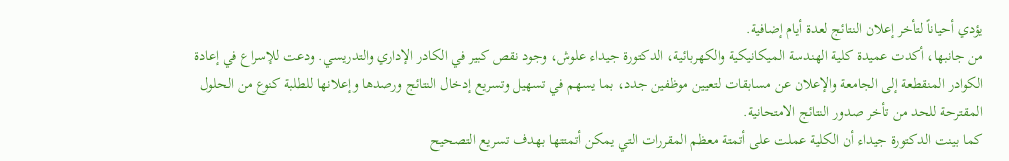يؤدي أحياناً لتأخر إعلان النتائج لعدة أيام إضافية.
من جانبها، أكدت عميدة كلية الهندسة الميكانيكية والكهربائية، الدكتورة جيداء علوش، وجود نقص كبير في الكادر الإداري والتدريسي. ودعت للإسراع في إعادة الكوادر المنقطعة إلى الجامعة والإعلان عن مسابقات لتعيين موظفين جدد، بما يسهم في تسهيل وتسريع إدخال النتائج ورصدها وإعلانها للطلبة كنوع من الحلول المقترحة للحد من تأخر صدور النتائج الامتحانية.
كما بينت الدكتورة جيداء أن الكلية عملت على أتمتة معظم المقررات التي يمكن أتمتتها بهدف تسريع التصحيح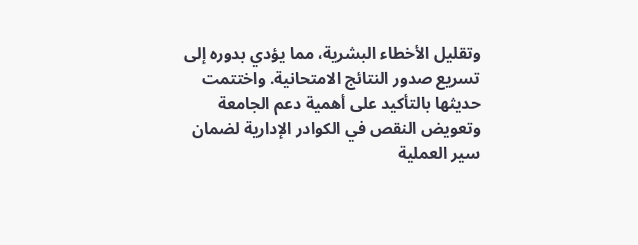وتقليل الأخطاء البشرية، مما يؤدي بدوره إلى تسريع صدور النتائج الامتحانية. واختتمت حديثها بالتأكيد على أهمية دعم الجامعة وتعويض النقص في الكوادر الإدارية لضمان سير العملية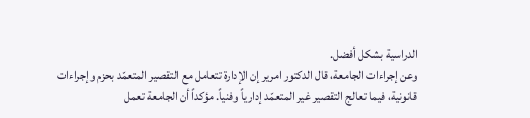الدراسية بشكل أفضل.
وعن إجراءات الجامعة، قال الدكتور امرير إن الإدارة تتعامل مع التقصير المتعمّد بحزم وإجراءات قانونية، فيما تعالج التقصير غير المتعمّد إدارياً وفنياً. مؤكداً أن الجامعة تعمل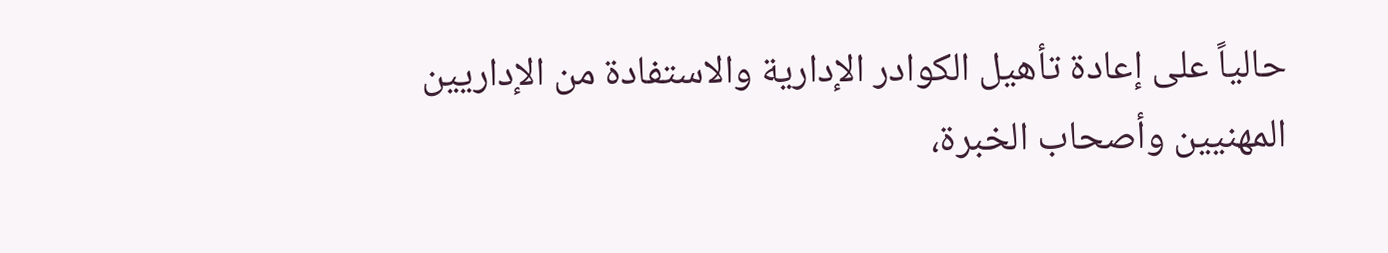حالياً على إعادة تأهيل الكوادر الإدارية والاستفادة من الإداريين المهنيين وأصحاب الخبرة،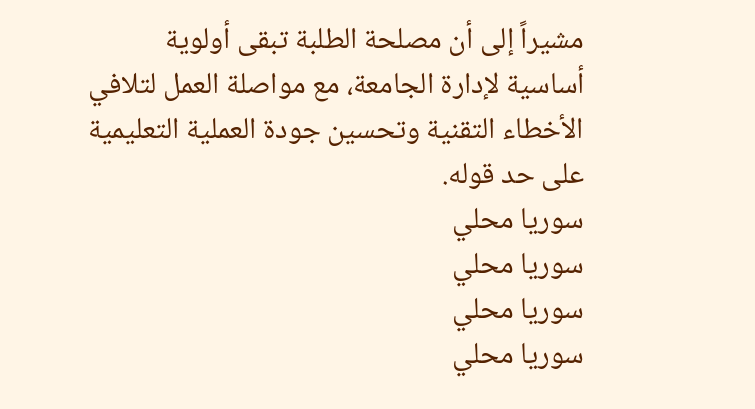مشيراً إلى أن مصلحة الطلبة تبقى أولوية أساسية لإدارة الجامعة، مع مواصلة العمل لتلافي الأخطاء التقنية وتحسين جودة العملية التعليمية على حد قوله.
سوريا محلي
سوريا محلي
سوريا محلي
سوريا محلي